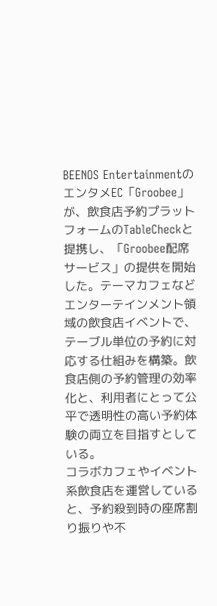BEENOS EntertainmentのエンタメEC「Groobee」が、飲食店予約プラットフォームのTableCheckと提携し、「Groobee配席サービス」の提供を開始した。テーマカフェなどエンターテインメント領域の飲食店イベントで、テーブル単位の予約に対応する仕組みを構築。飲食店側の予約管理の効率化と、利用者にとって公平で透明性の高い予約体験の両立を目指すとしている。
コラボカフェやイベント系飲食店を運営していると、予約殺到時の座席割り振りや不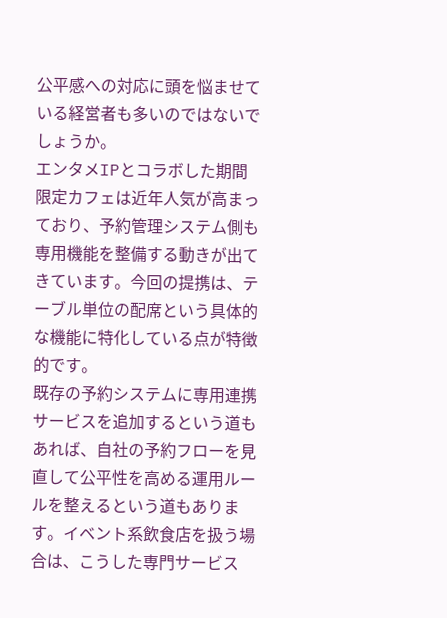公平感への対応に頭を悩ませている経営者も多いのではないでしょうか。
エンタメIPとコラボした期間限定カフェは近年人気が高まっており、予約管理システム側も専用機能を整備する動きが出てきています。今回の提携は、テーブル単位の配席という具体的な機能に特化している点が特徴的です。
既存の予約システムに専用連携サービスを追加するという道もあれば、自社の予約フローを見直して公平性を高める運用ルールを整えるという道もあります。イベント系飲食店を扱う場合は、こうした専門サービス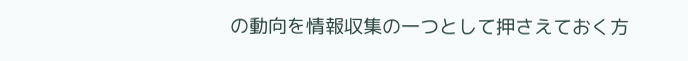の動向を情報収集の一つとして押さえておく方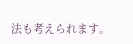法も考えられます。